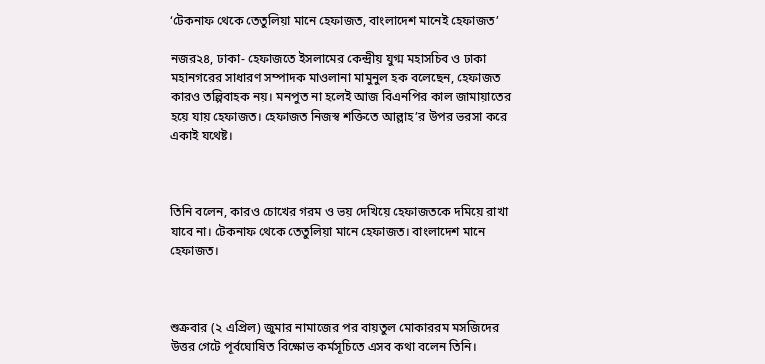‘টেকনাফ থেকে তেতুলিয়া মানে হেফাজত, বাংলাদেশ মানেই হেফাজত’

নজর২৪, ঢাকা- হেফাজতে ইসলামের কেন্দ্রীয় যুগ্ম মহাসচিব ও ঢাকা মহানগরের সাধারণ সম্পাদক মাওলানা মামুনুল হক বলেছেন, হেফাজত কারও তল্পিবাহক নয়। মনপুত না হলেই আজ বিএনপির কাল জামায়াতের হয়ে যায় হেফাজত। হেফাজত নিজস্ব শক্তিতে আল্লাহ’র উপর ভরসা করে একাই যথেষ্ট।



তিনি বলেন, কারও চোখের গরম ও ভয় দেখিয়ে হেফাজতকে দমিয়ে রাখা যাবে না। টেকনাফ থেকে তেতুলিয়া মানে হেফাজত। বাংলাদেশ মানে হেফাজত।



শুক্রবার (২ এপ্রিল) জুমার নামাজের পর বায়তুল মোকাররম মসজিদের উত্তর গেটে পূর্বঘোষিত বিক্ষোভ কর্মসূচিতে এসব কথা বলেন তিনি।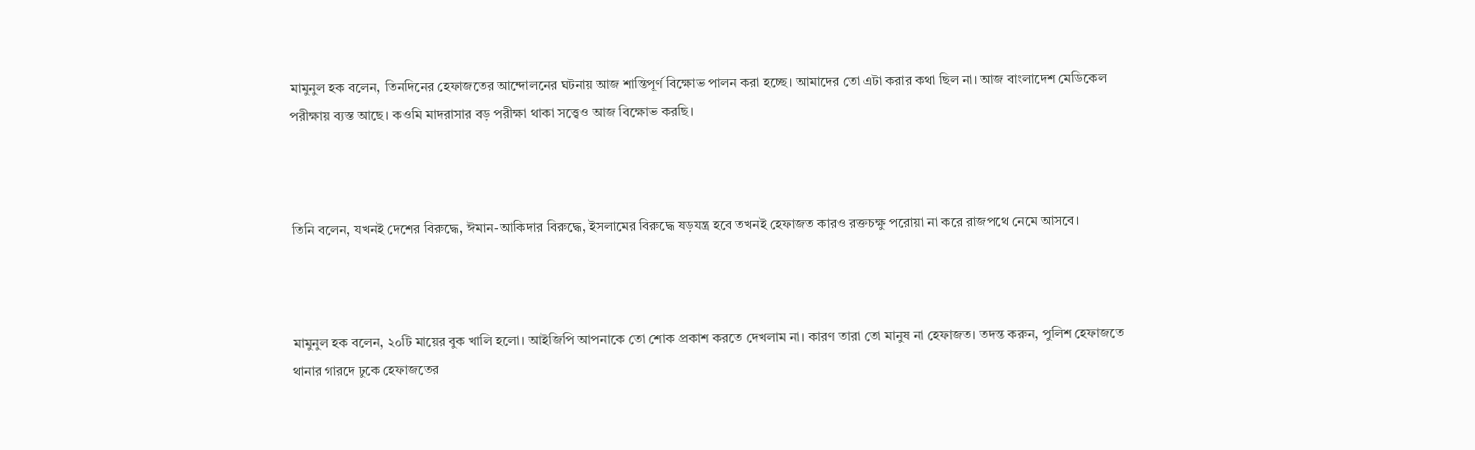মামুনুল হক বলেন, তিনদিনের হেফাজতের আন্দোলনের ঘটনায় আজ শান্তিপূর্ণ বিক্ষোভ পালন করা হচ্ছে। আমাদের তো এটা করার কথা ছিল না। আজ বাংলাদেশ মেডিকেল পরীক্ষায় ব্যস্ত আছে। কওমি মাদরাসার বড় পরীক্ষা থাকা সত্ত্বেও আজ বিক্ষোভ করছি।



তিনি বলেন, যখনই দেশের বিরুদ্ধে, ঈমান-আকিদার বিরুদ্ধে, ইসলামের বিরুদ্ধে ষড়যন্ত্র হবে তখনই হেফাজত কারও রক্তচক্ষু পরোয়া না করে রাজপথে নেমে আসবে।



মামুনুল হক বলেন, ২০টি মায়ের বুক খালি হলো। আইজিপি আপনাকে তো শোক প্রকাশ করতে দেখলাম না। কারণ তারা তো মানুষ না হেফাজত। তদন্ত করুন, পুলিশ হেফাজতে থানার গারদে ঢুকে হেফাজতের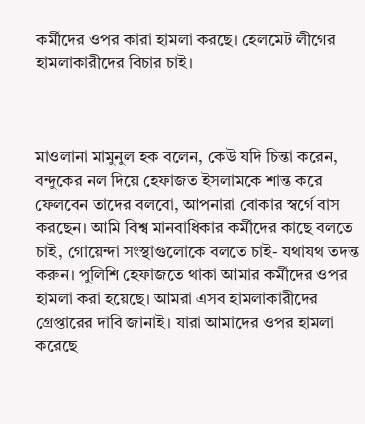কর্মীদের ওপর কারা হামলা করছে। হেলমেট লীগের হামলাকারীদের বিচার চাই।



মাওলানা মামুনুল হক বলেন, কেউ যদি চিন্তা করেন, বন্দুকের নল দিয়ে হেফাজত ইসলামকে শান্ত করে ফেলবেন তাদের বলবো, আপনারা বোকার স্বর্গে বাস করছেন। আমি বিশ্ব মানবাধিকার কর্মীদের কাছে বলতে চাই, গোয়েন্দা সংস্থাগুলোকে বলতে চাই- যথাযথ তদন্ত করুন। পুলিশি হেফাজতে থাকা আমার কর্মীদের ওপর হামলা করা হয়েছে। আমরা এসব হামলাকারীদের গ্রেপ্তারের দাবি জানাই। যারা আমাদের ওপর হামলা করেছে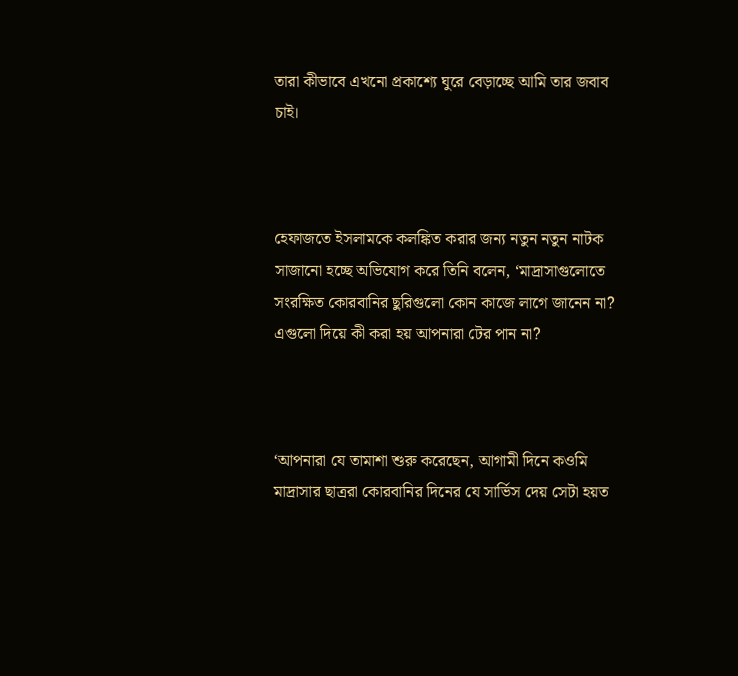তারা কীভাবে এখনো প্রকাশ্যে ঘুরে বেড়াচ্ছে আমি তার জবাব চাই।



হেফাজতে ইসলামকে কলঙ্কিত করার জন্য নতুন নতুন নাটক সাজানো হচ্ছে অভিযোগ করে তিনি বলেন, ‘মাদ্রাসাগুলোতে সংরক্ষিত কোরবানির ছুরিগুলো কোন কাজে লাগে জানেন না? এগুলো দিয়ে কী করা হয় আপনারা টের পান না?



‘আপনারা যে তামাশা শুরু করেছেন, আগামী দিনে কওমি মাদ্রাসার ছাত্ররা কোরবানির দিনের যে সার্ভিস দেয় সেটা হয়ত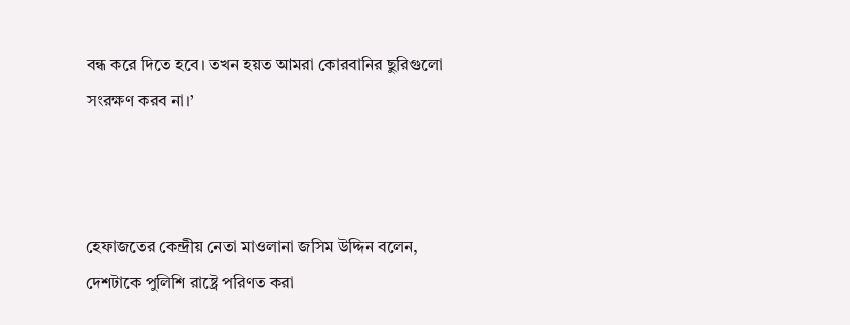বন্ধ করে দিতে হবে। তখন হয়ত আমরা কোরবানির ছুরিগুলো সংরক্ষণ করব না।’



হেফাজতের কেন্দ্রীয় নেতা মাওলানা জসিম উদ্দিন বলেন, দেশটাকে পুলিশি রাষ্ট্রে পরিণত করা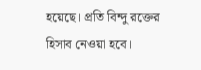হয়েছে। প্রতি বিন্দু রক্তের হিসাব নেওয়া হবে।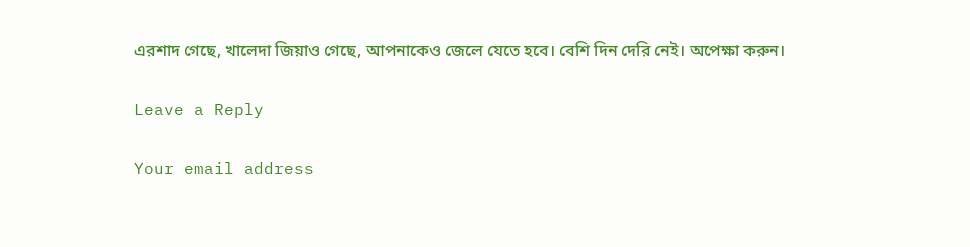এরশাদ গেছে, খালেদা জিয়াও গেছে, আপনাকেও জেলে যেতে হবে। বেশি দিন দেরি নেই। অপেক্ষা করুন।

Leave a Reply

Your email address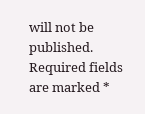will not be published. Required fields are marked *